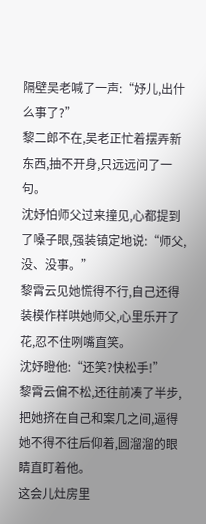隔壁吴老喊了一声:“妤儿,出什么事了?”
黎二郎不在,吴老正忙着摆弄新东西,抽不开身,只远远问了一句。
沈妤怕师父过来撞见,心都提到了嗓子眼,强装镇定地说:“师父,没、没事。”
黎霄云见她慌得不行,自己还得装模作样哄她师父,心里乐开了花,忍不住咧嘴直笑。
沈妤瞪他:“还笑?快松手!”
黎霄云偏不松,还往前凑了半步,把她挤在自己和案几之间,逼得她不得不往后仰着,圆溜溜的眼睛直盯着他。
这会儿灶房里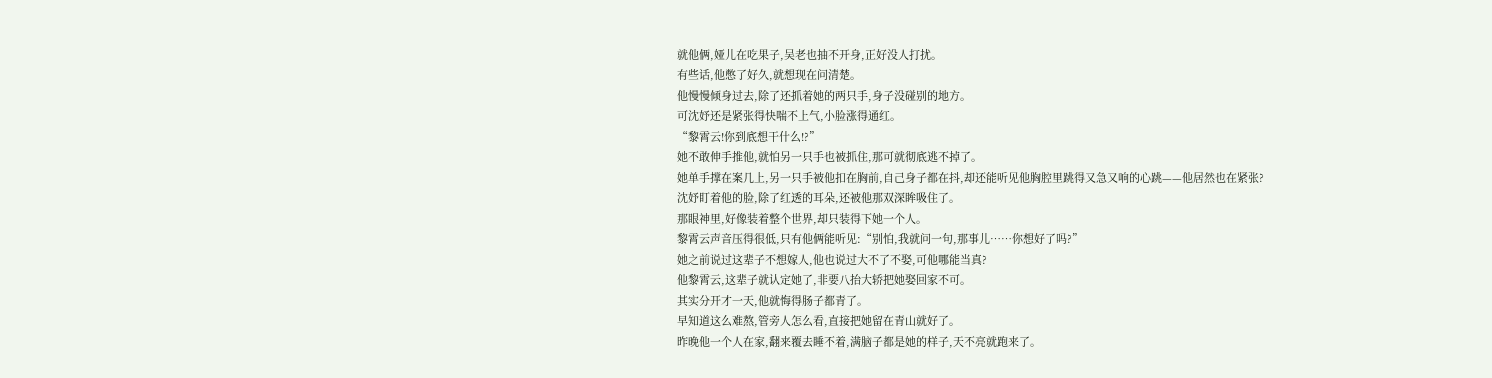就他俩,娅儿在吃果子,吴老也抽不开身,正好没人打扰。
有些话,他憋了好久,就想现在问清楚。
他慢慢倾身过去,除了还抓着她的两只手,身子没碰别的地方。
可沈妤还是紧张得快喘不上气,小脸涨得通红。
“黎霄云!你到底想干什么!?”
她不敢伸手推他,就怕另一只手也被抓住,那可就彻底逃不掉了。
她单手撑在案几上,另一只手被他扣在胸前,自己身子都在抖,却还能听见他胸腔里跳得又急又响的心跳——他居然也在紧张?
沈妤盯着他的脸,除了红透的耳朵,还被他那双深眸吸住了。
那眼神里,好像装着整个世界,却只装得下她一个人。
黎霄云声音压得很低,只有他俩能听见:“别怕,我就问一句,那事儿……你想好了吗?”
她之前说过这辈子不想嫁人,他也说过大不了不娶,可他哪能当真?
他黎霄云,这辈子就认定她了,非要八抬大轿把她娶回家不可。
其实分开才一天,他就悔得肠子都青了。
早知道这么难熬,管旁人怎么看,直接把她留在青山就好了。
昨晚他一个人在家,翻来覆去睡不着,满脑子都是她的样子,天不亮就跑来了。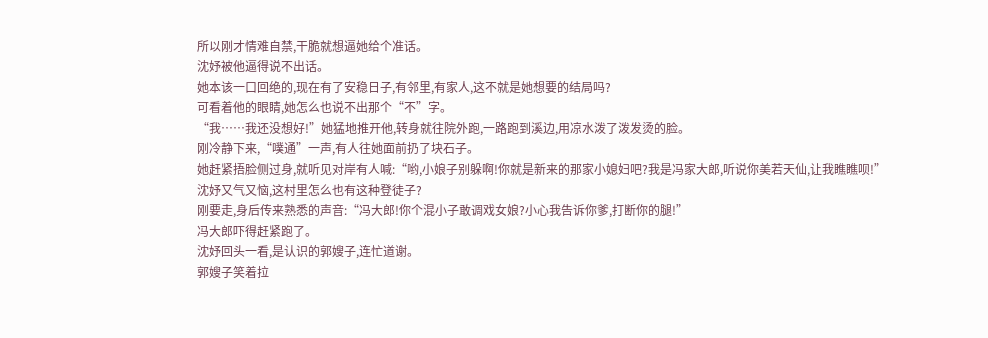所以刚才情难自禁,干脆就想逼她给个准话。
沈妤被他逼得说不出话。
她本该一口回绝的,现在有了安稳日子,有邻里,有家人,这不就是她想要的结局吗?
可看着他的眼睛,她怎么也说不出那个“不”字。
“我……我还没想好!”她猛地推开他,转身就往院外跑,一路跑到溪边,用凉水泼了泼发烫的脸。
刚冷静下来,“噗通”一声,有人往她面前扔了块石子。
她赶紧捂脸侧过身,就听见对岸有人喊:“哟,小娘子别躲啊!你就是新来的那家小媳妇吧?我是冯家大郎,听说你美若天仙,让我瞧瞧呗!”
沈妤又气又恼,这村里怎么也有这种登徒子?
刚要走,身后传来熟悉的声音:“冯大郎!你个混小子敢调戏女娘?小心我告诉你爹,打断你的腿!”
冯大郎吓得赶紧跑了。
沈妤回头一看,是认识的郭嫂子,连忙道谢。
郭嫂子笑着拉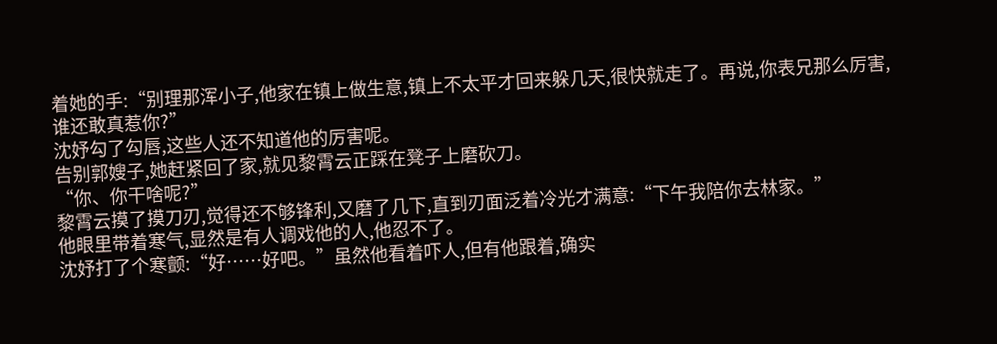着她的手:“别理那浑小子,他家在镇上做生意,镇上不太平才回来躲几天,很快就走了。再说,你表兄那么厉害,谁还敢真惹你?”
沈妤勾了勾唇,这些人还不知道他的厉害呢。
告别郭嫂子,她赶紧回了家,就见黎霄云正踩在凳子上磨砍刀。
“你、你干啥呢?”
黎霄云摸了摸刀刃,觉得还不够锋利,又磨了几下,直到刃面泛着冷光才满意:“下午我陪你去林家。”
他眼里带着寒气,显然是有人调戏他的人,他忍不了。
沈妤打了个寒颤:“好……好吧。”虽然他看着吓人,但有他跟着,确实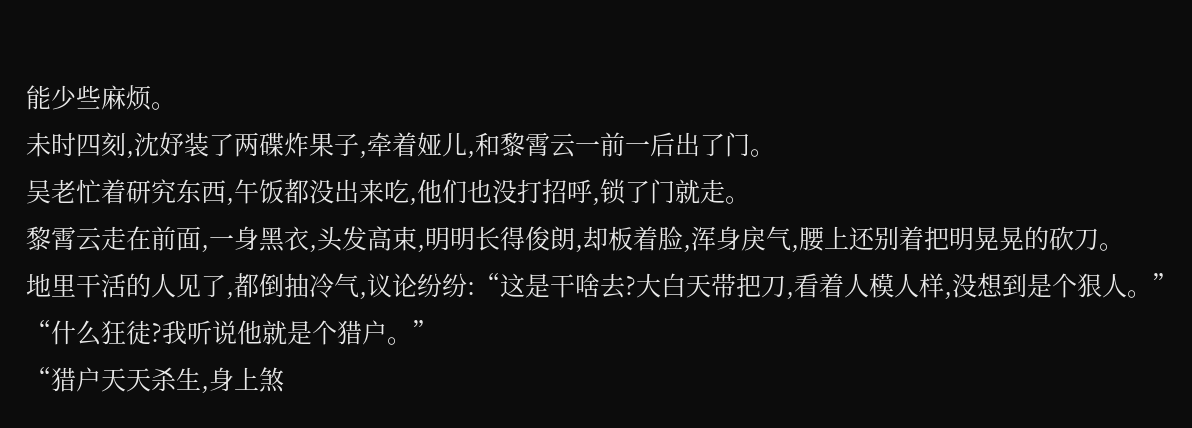能少些麻烦。
未时四刻,沈妤装了两碟炸果子,牵着娅儿,和黎霄云一前一后出了门。
吴老忙着研究东西,午饭都没出来吃,他们也没打招呼,锁了门就走。
黎霄云走在前面,一身黑衣,头发高束,明明长得俊朗,却板着脸,浑身戾气,腰上还别着把明晃晃的砍刀。
地里干活的人见了,都倒抽冷气,议论纷纷:“这是干啥去?大白天带把刀,看着人模人样,没想到是个狠人。”
“什么狂徒?我听说他就是个猎户。”
“猎户天天杀生,身上煞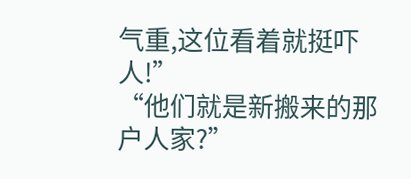气重,这位看着就挺吓人!”
“他们就是新搬来的那户人家?”